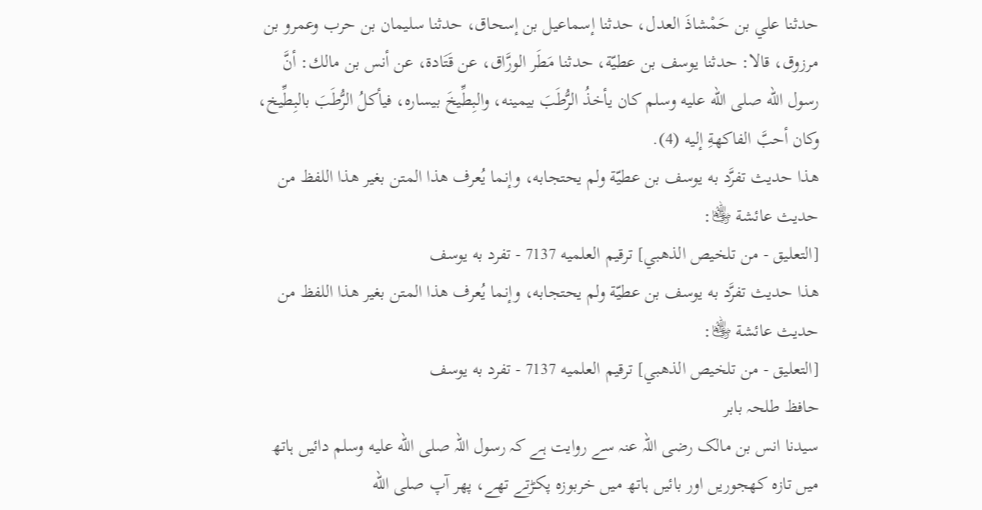حدثنا علي بن حَمْشاذَ العدل، حدثنا إسماعيل بن إسحاق، حدثنا سليمان بن حرب وعمرو بن مرزوق، قالا: حدثنا يوسف بن عطيّة، حدثنا مَطَر الورَّاق، عن قَتَادة، عن أنس بن مالك: أنَّ رسول الله صلى الله عليه وسلم كان يأخذُ الرُّطَبَ بيمينه، والبِطِّيخَ بيساره، فيأكلُ الرُّطَبَ بالبِطِّيخ، وكان أحبَّ الفاكهةِ إليه (4).
هذا حديث تفرَّد به يوسف بن عطيّة ولم يحتجابه، وإنما يُعرف هذا المتن بغير هذا اللفظ من حديث عائشة ﵂:
[التعليق - من تلخيص الذهبي] ترقيم العلميه 7137 - تفرد به يوسف
هذا حديث تفرَّد به يوسف بن عطيّة ولم يحتجابه، وإنما يُعرف هذا المتن بغير هذا اللفظ من حديث عائشة ﵂:
[التعليق - من تلخيص الذهبي] ترقيم العلميه 7137 - تفرد به يوسف
حافظ طلحہ بابر
سیدنا انس بن مالک رضی اللہ عنہ سے روایت ہے کہ رسول اللہ صلى الله عليه وسلم دائیں ہاتھ میں تازہ کھجوریں اور بائیں ہاتھ میں خربوزہ پکڑتے تھے، پھر آپ صلى الله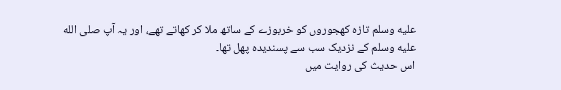عليه وسلم تازہ کھجوروں کو خربوزے کے ساتھ ملا کر کھاتے تھے، اور یہ آپ صلى الله عليه وسلم کے نزدیک سب سے پسندیدہ پھل تھا۔
اس حدیث کی روایت میں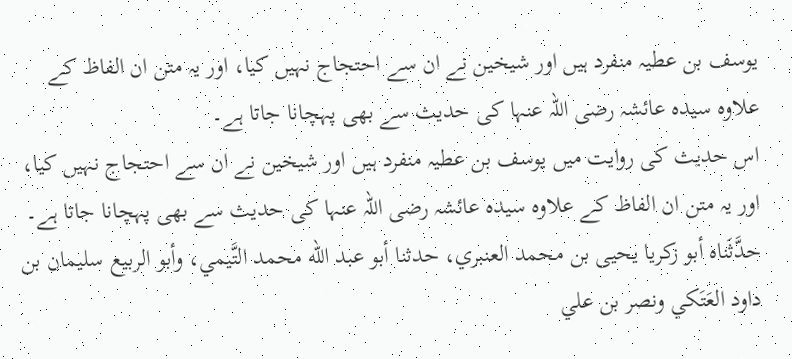یوسف بن عطیہ منفرد ہیں اور شیخین نے ان سے احتجاج نہیں کیا، اور یہ متن ان الفاظ کے علاوہ سیدہ عائشہ رضی اللہ عنہا کی حدیث سے بھی پہچانا جاتا ہے۔
اس حدیث کی روایت میں یوسف بن عطیہ منفرد ہیں اور شیخین نے ان سے احتجاج نہیں کیا، اور یہ متن ان الفاظ کے علاوہ سیدہ عائشہ رضی اللہ عنہا کی حدیث سے بھی پہچانا جاتا ہے۔
حدَّثَناه أبو زكريا يحيى بن محمد العنبري، حدثنا أبو عبد الله محمد التَّيمي، وأبو الربيع سليمان بن داود العَتَكي ونصر بن علي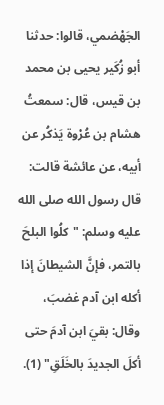الجَهْضمي، قالوا: حدثنا أبو زُكَير يحيى بن محمد بن قيس، قال: سمعتُ هشام بن عُرْوة يَذكُر عن أبيه، عن عائشة قالت: قال رسول الله صلى الله عليه وسلم: "كلُوا البلحَ بالتمر، فإنَّ الشيطانَ إذا أكله ابن آدم غضبَ، وقال: بقيَ ابن آدمَ حتى أكلَ الجديدَ بالخَلَقِ" (1).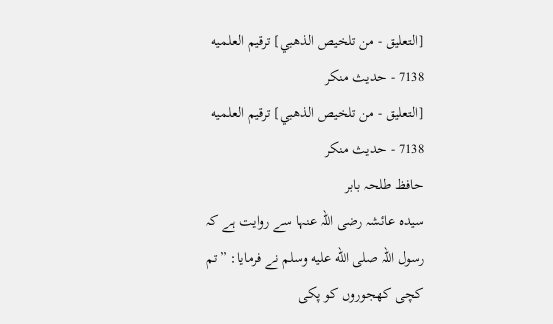[التعليق - من تلخيص الذهبي] ترقيم العلميه 7138 - حديث منكر
[التعليق - من تلخيص الذهبي] ترقيم العلميه 7138 - حديث منكر
حافظ طلحہ بابر
سیدہ عائشہ رضی اللہ عنہا سے روایت ہے کہ رسول اللہ صلى الله عليه وسلم نے فرمایا: ”تم کچی کھجوروں کو پکی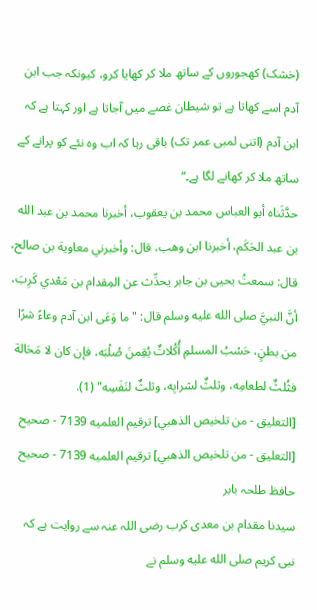(خشک) کھجوروں کے ساتھ ملا کر کھایا کرو، کیونکہ جب ابن آدم اسے کھاتا ہے تو شیطان غصے میں آجاتا ہے اور کہتا ہے کہ ابن آدم (اتنی لمبی عمر تک) باقی رہا کہ اب وہ نئے کو پرانے کے ساتھ ملا کر کھانے لگا ہے۔“
حدَّثَناه أبو العباس محمد بن يعقوب، أخبرنا محمد بن عبد الله بن عبد الحَكَم، أخبرنا ابن وهب، قال: وأخبرني معاوية بن صالح، قال: سمعتُ يحيى بن جابر يحدِّث عن المِقدام بن مَعْدي كَرِبَ، أنَّ النبيَّ صلى الله عليه وسلم قال: "ما وَعَى ابن آدم وعاءً شرًا من بطنٍ، حَسْبُ المسلمِ أُكُلاتٌ يُقِمنَ صُلْبَه، فإن كان لا مَحَالة فثُلثٌ لطعامِه، وثلثٌ لشرابِه، وثلثٌ لنَفَسِه" (1).
[التعليق - من تلخيص الذهبي] ترقيم العلميه 7139 - صحيح
[التعليق - من تلخيص الذهبي] ترقيم العلميه 7139 - صحيح
حافظ طلحہ بابر
سیدنا مقدام بن معدی کرب رضی اللہ عنہ سے روایت ہے کہ نبی کریم صلى الله عليه وسلم نے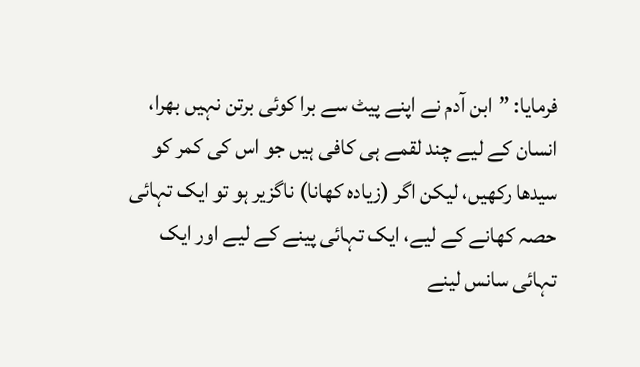فرمایا: ”ابن آدم نے اپنے پیٹ سے برا کوئی برتن نہیں بھرا، انسان کے لیے چند لقمے ہی کافی ہیں جو اس کی کمر کو سیدھا رکھیں، لیکن اگر (زیادہ کھانا) ناگزیر ہو تو ایک تہائی حصہ کھانے کے لیے، ایک تہائی پینے کے لیے اور ایک تہائی سانس لینے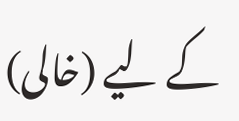کے لیے (خالی)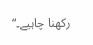رکھنا چاہیے۔“